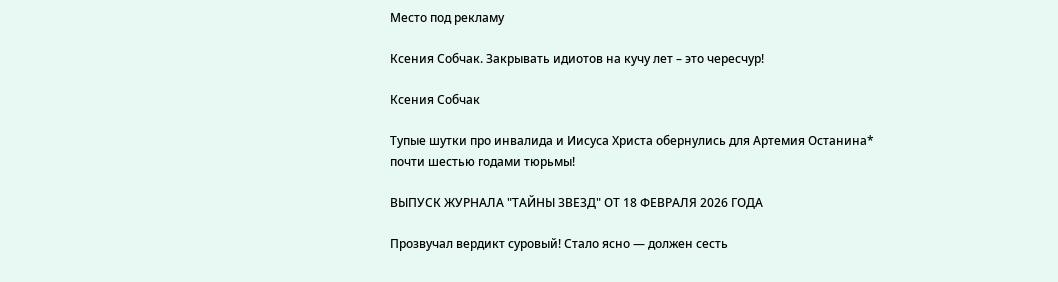Место под рекламу

Ксения Собчак. Закрывать идиотов на кучу лет – это чересчур!

Ксения Собчак

Тупые шутки про инвалида и Иисуса Христа обернулись для Артемия Останина* почти шестью годами тюрьмы!

ВЫПУСК ЖУРНАЛА "ТАЙНЫ ЗВЕЗД" ОТ 18 ФЕВРАЛЯ 2026 ГОДА

Прозвучал вердикт суровый! Стало ясно — должен сесть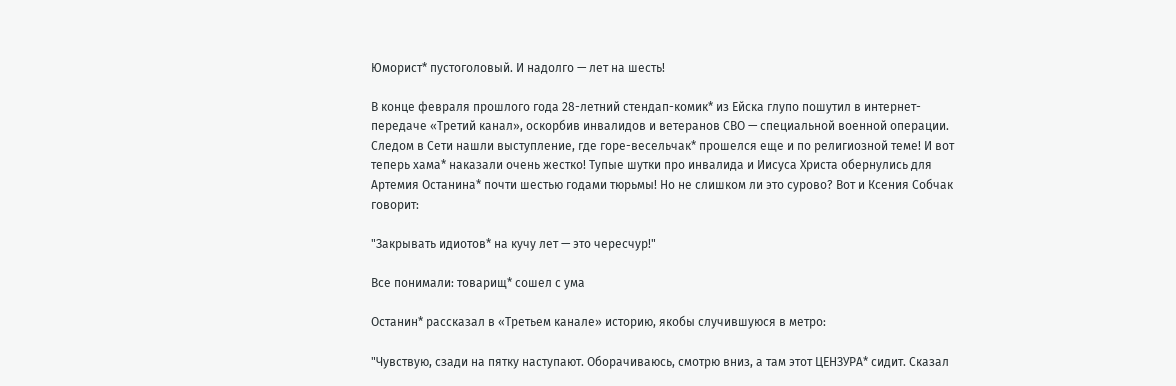Юморист* пустоголовый. И надолго — лет на шесть!

В конце февраля прошлого года 28-летний стендап-комик* из Ейска глупо пошутил в интернет-передаче «Третий канал», оскорбив инвалидов и ветеранов СВО — специальной военной операции. Следом в Сети нашли выступление, где горе-весельчак* прошелся еще и по религиозной теме! И вот теперь хама* наказали очень жестко! Тупые шутки про инвалида и Иисуса Христа обернулись для Артемия Останина* почти шестью годами тюрьмы! Но не слишком ли это сурово? Вот и Ксения Собчак говорит:

"Закрывать идиотов* на кучу лет — это чересчур!"

Все понимали: товарищ* сошел с ума

Останин* рассказал в «Третьем канале» историю, якобы случившуюся в метро:

"Чувствую, сзади на пятку наступают. Оборачиваюсь, смотрю вниз, а там этот ЦЕНЗУРА* сидит. Сказал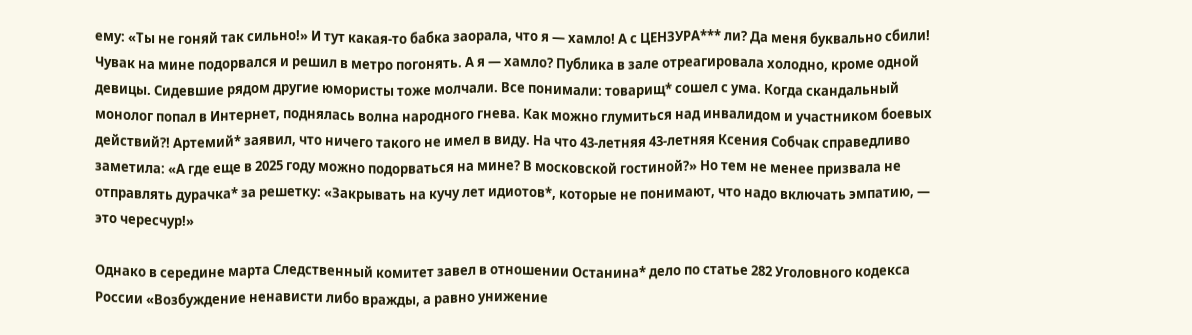ему: «Ты не гоняй так сильно!» И тут какая-то бабка заорала, что я — хамло! А с ЦЕНЗУРА*** ли? Да меня буквально сбили! Чувак на мине подорвался и решил в метро погонять. А я — хамло? Публика в зале отреагировала холодно, кроме одной девицы. Сидевшие рядом другие юмористы тоже молчали. Все понимали: товарищ* сошел с ума. Когда скандальный монолог попал в Интернет, поднялась волна народного гнева. Как можно глумиться над инвалидом и участником боевых действий?! Артемий* заявил, что ничего такого не имел в виду. На что 43-летняя 43-летняя Ксения Собчак справедливо заметила: «А где еще в 2025 году можно подорваться на мине? В московской гостиной?» Но тем не менее призвала не отправлять дурачка* за решетку: «Закрывать на кучу лет идиотов*, которые не понимают, что надо включать эмпатию, — это чересчур!»

Однако в середине марта Следственный комитет завел в отношении Останина* дело по статье 282 Уголовного кодекса России «Возбуждение ненависти либо вражды, а равно унижение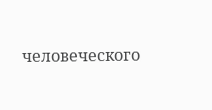человеческого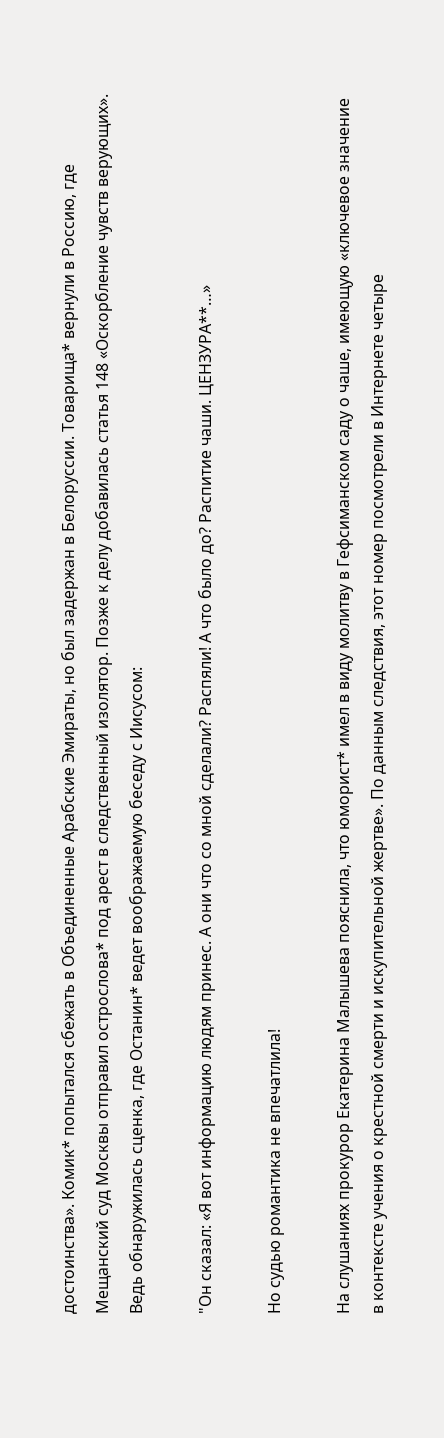достоинства». Комик* попытался сбежать в Объединенные Арабские Эмираты, но был задержан в Белоруссии. Товарища* вернули в Россию, где Мещанский суд Москвы отправил острослова* под арест в следственный изолятор. Позже к делу добавилась статья 148 «Оскорбление чувств верующих». Ведь обнаружилась сценка, где Останин* ведет воображаемую беседу с Иисусом:

"Он сказал: «Я вот информацию людям принес. А они что со мной сделали? Распяли! А что было до? Распитие чаши. ЦЕНЗУРА**…»

Но судью романтика не впечатлила!

На слушаниях прокурор Екатерина Малышева пояснила, что юморист* имел в виду молитву в Гефсиманском саду о чаше, имеющую «ключевое значение в контексте учения о крестной смерти и искупительной жертве». По данным следствия, этот номер посмотрели в Интернете четыре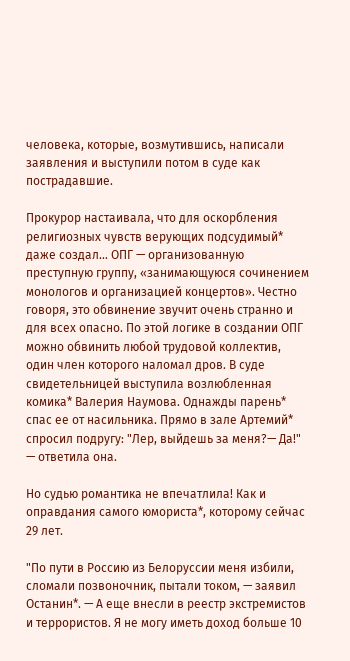человека, которые, возмутившись, написали заявления и выступили потом в суде как пострадавшие.

Прокурор настаивала, что для оскорбления религиозных чувств верующих подсудимый* даже создал... ОПГ — организованную преступную группу, «занимающуюся сочинением монологов и организацией концертов». Честно говоря, это обвинение звучит очень странно и для всех опасно. По этой логике в создании ОПГ можно обвинить любой трудовой коллектив, один член которого наломал дров. В суде свидетельницей выступила возлюбленная комика* Валерия Наумова. Однажды парень* спас ее от насильника. Прямо в зале Артемий* спросил подругу: "Лер, выйдешь за меня?— Да!" — ответила она.

Но судью романтика не впечатлила! Как и оправдания самого юмориста*, которому сейчас 29 лет.

"По пути в Россию из Белоруссии меня избили, сломали позвоночник, пытали током, — заявил Останин*. — А еще внесли в реестр экстремистов и террористов. Я не могу иметь доход больше 10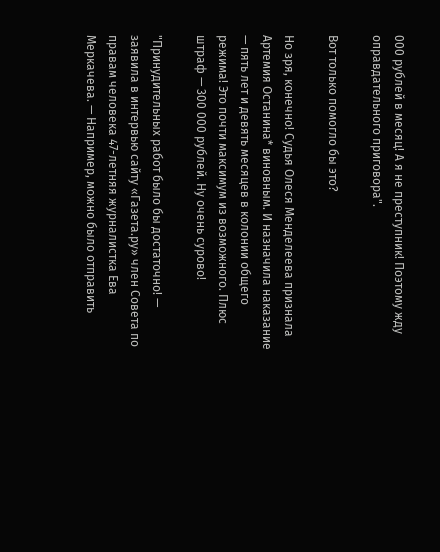000 рублей в месяц! А я не преступник! Поэтому жду оправдательного приговора".

Вот только помогло бы это?

Но зря, конечно! Судья Олеся Менделеева признала Артемия Останина* виновным. И назначила наказание — пять лет и девять месяцев в колонии общего режима! Это почти максимум из возможного. Плюс штраф — 300 000 рублей. Ну очень сурово!

"Принудительных работ было бы достаточно! — заявила в интервью сайту «Газета.ру» член Совета по правам человека 47-летняя журналистка Ева Меркачева. — Например, можно было отправить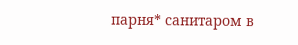парня* санитаром в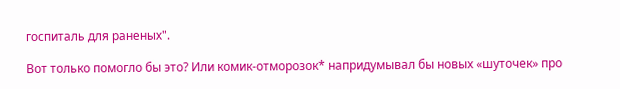госпиталь для раненых".

Вот только помогло бы это? Или комик-отморозок* напридумывал бы новых «шуточек» про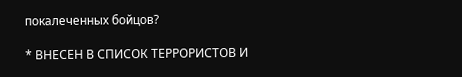покалеченных бойцов?

* ВНЕСЕН В СПИСОК ТЕРРОРИСТОВ И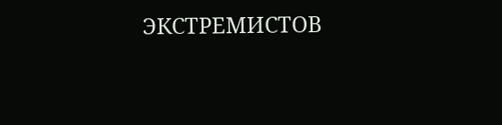ЭКСТРЕМИСТОВ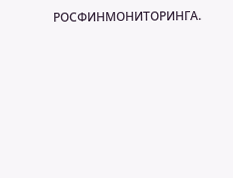РОСФИНМОНИТОРИНГА.